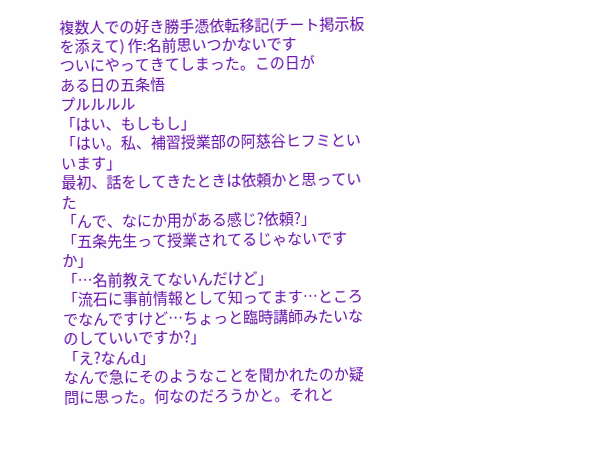複数人での好き勝手憑依転移記(チート掲示板を添えて) 作:名前思いつかないです
ついにやってきてしまった。この日が
ある日の五条悟
プルルルル
「はい、もしもし」
「はい。私、補習授業部の阿慈谷ヒフミといいます」
最初、話をしてきたときは依頼かと思っていた
「んで、なにか用がある感じ?依頼?」
「五条先生って授業されてるじゃないですか」
「…名前教えてないんだけど」
「流石に事前情報として知ってます…ところでなんですけど…ちょっと臨時講師みたいなのしていいですか?」
「え?なんd」
なんで急にそのようなことを聞かれたのか疑問に思った。何なのだろうかと。それと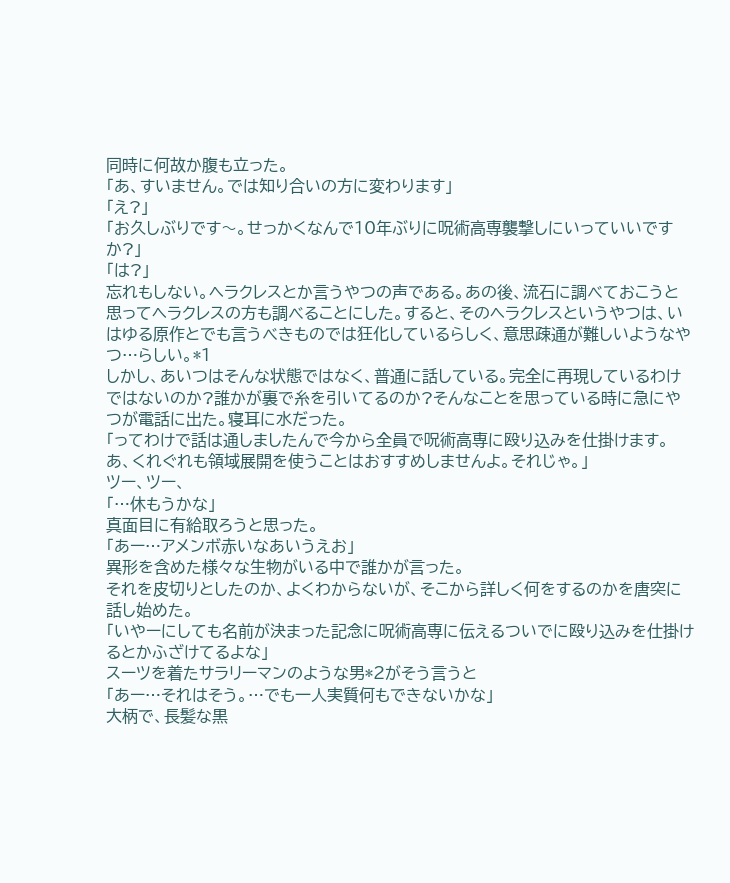同時に何故か腹も立った。
「あ、すいません。では知り合いの方に変わります」
「え?」
「お久しぶりです〜。せっかくなんで10年ぶりに呪術高専襲撃しにいっていいですか?」
「は?」
忘れもしない。ヘラクレスとか言うやつの声である。あの後、流石に調べておこうと思ってヘラクレスの方も調べることにした。すると、そのヘラクレスというやつは、いはゆる原作とでも言うべきものでは狂化しているらしく、意思疎通が難しいようなやつ…らしい。*1
しかし、あいつはそんな状態ではなく、普通に話している。完全に再現しているわけではないのか?誰かが裏で糸を引いてるのか?そんなことを思っている時に急にやつが電話に出た。寝耳に水だった。
「ってわけで話は通しましたんで今から全員で呪術高専に殴り込みを仕掛けます。あ、くれぐれも領域展開を使うことはおすすめしませんよ。それじゃ。」
ツー、ツー、
「…休もうかな」
真面目に有給取ろうと思った。
「あー…アメンボ赤いなあいうえお」
異形を含めた様々な生物がいる中で誰かが言った。
それを皮切りとしたのか、よくわからないが、そこから詳しく何をするのかを唐突に話し始めた。
「いやーにしても名前が決まった記念に呪術高専に伝えるついでに殴り込みを仕掛けるとかふざけてるよな」
スーツを着たサラリーマンのような男*2がそう言うと
「あー…それはそう。…でも一人実質何もできないかな」
大柄で、長髪な黒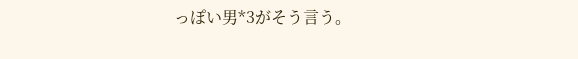っぽい男*3がそう言う。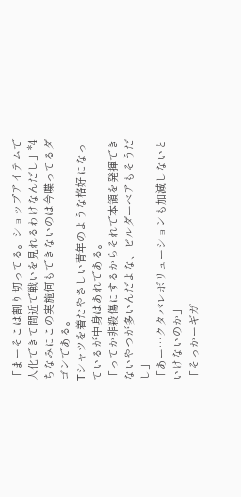「まーそこは割り切ってる。ショップアイテムで人化できて間近で戦いを見れるわけなんだし」*4
ちなみにこの実施何もできないのは今喋ってるダゴンである。
Tシャツを着たやさしい青年のような格好になっているが中身はあれである。
「ってか非殺傷にするからそれで本領を発揮できないやつが多いんだよな、ビルダーベアもそうだし」
「あー…クタバレボリューションも加減しないといけないのか」
「そっかーギガ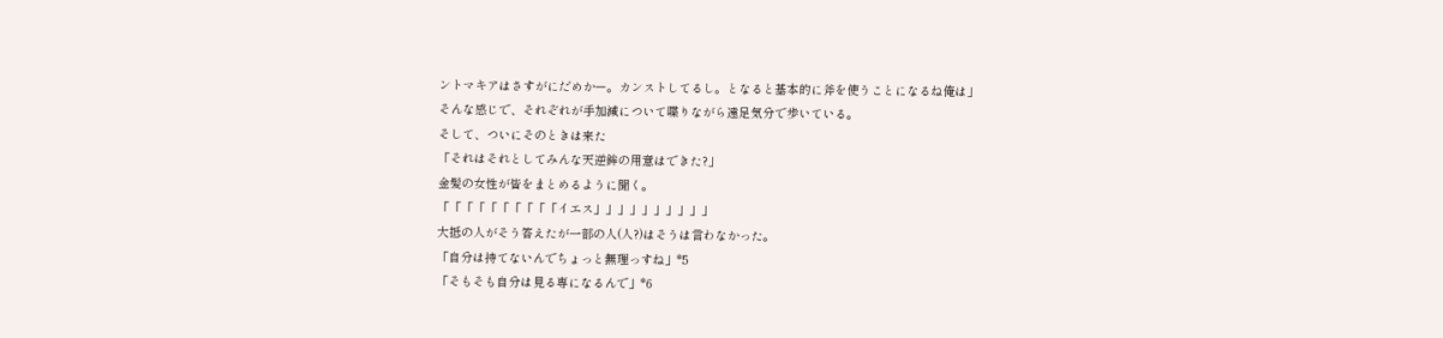ントマキアはさすがにだめかー。カンストしてるし。となると基本的に斧を使うことになるね俺は」
そんな感じで、それぞれが手加減について喋りながら遠足気分で歩いている。
そして、ついにそのときは来た
「それはそれとしてみんな天逆鉾の用意はできた?」
金髪の女性が皆をまとめるように聞く。
「「「「「「「「「「イエス」」」」」」」」」」
大抵の人がそう答えたが一部の人(人?)はそうは言わなかった。
「自分は持てないんでちょっと無理っすね」*5
「そもそも自分は見る専になるんで」*6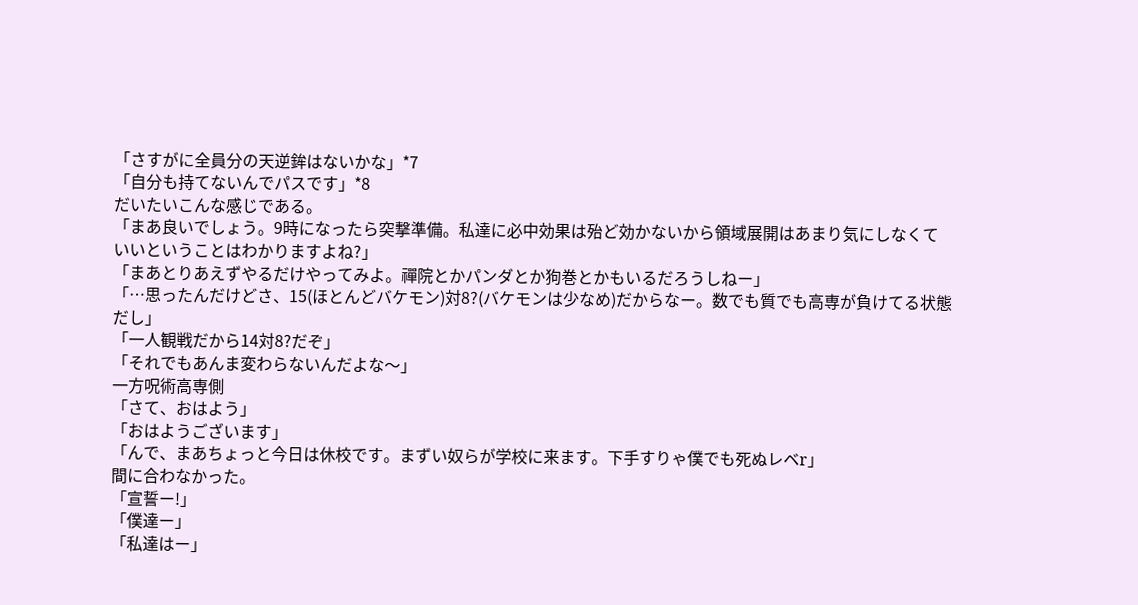「さすがに全員分の天逆鉾はないかな」*7
「自分も持てないんでパスです」*8
だいたいこんな感じである。
「まあ良いでしょう。9時になったら突撃準備。私達に必中効果は殆ど効かないから領域展開はあまり気にしなくていいということはわかりますよね?」
「まあとりあえずやるだけやってみよ。禪院とかパンダとか狗巻とかもいるだろうしねー」
「…思ったんだけどさ、15(ほとんどバケモン)対8?(バケモンは少なめ)だからなー。数でも質でも高専が負けてる状態だし」
「一人観戦だから14対8?だぞ」
「それでもあんま変わらないんだよな〜」
一方呪術高専側
「さて、おはよう」
「おはようございます」
「んで、まあちょっと今日は休校です。まずい奴らが学校に来ます。下手すりゃ僕でも死ぬレベr」
間に合わなかった。
「宣誓ー!」
「僕達ー」
「私達はー」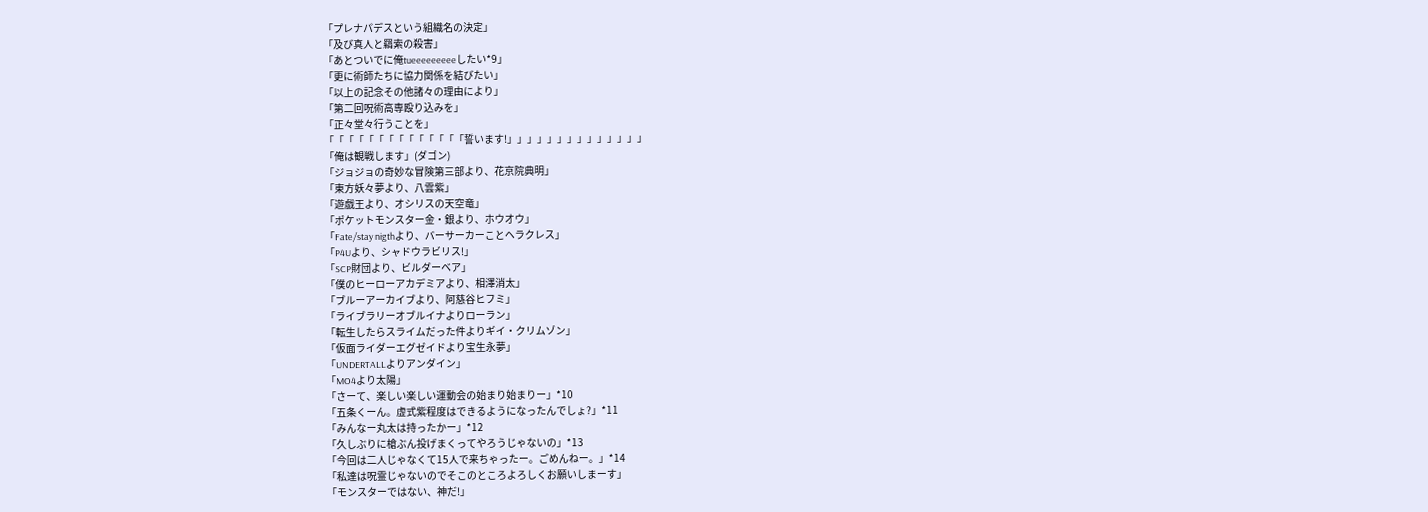「プレナパデスという組織名の決定」
「及び真人と羂索の殺害」
「あとついでに俺tueeeeeeeeeしたい*9」
「更に術師たちに協力関係を結びたい」
「以上の記念その他諸々の理由により」
「第二回呪術高専殴り込みを」
「正々堂々行うことを」
「「「「「「「「「「「「「「誓います!」」」」」」」」」」」」」」
「俺は観戦します」(ダゴン)
「ジョジョの奇妙な冒険第三部より、花京院典明」
「東方妖々夢より、八雲紫」
「遊戯王より、オシリスの天空竜」
「ポケットモンスター金・銀より、ホウオウ」
「Fate/stay nigthより、バーサーカーことヘラクレス」
「P4Uより、シャドウラビリス!」
「SCP財団より、ビルダーベア」
「僕のヒーローアカデミアより、相澤消太」
「ブルーアーカイブより、阿慈谷ヒフミ」
「ライブラリーオブルイナよりローラン」
「転生したらスライムだった件よりギイ・クリムゾン」
「仮面ライダーエグゼイドより宝生永夢」
「UNDERTALLよりアンダイン」
「MO4より太陽」
「さーて、楽しい楽しい運動会の始まり始まりー」*10
「五条くーん。虚式紫程度はできるようになったんでしょ?」*11
「みんなー丸太は持ったかー」*12
「久しぶりに槍ぶん投げまくってやろうじゃないの」*13
「今回は二人じゃなくて15人で来ちゃったー。ごめんねー。」*14
「私達は呪霊じゃないのでそこのところよろしくお願いしまーす」
「モンスターではない、神だ!」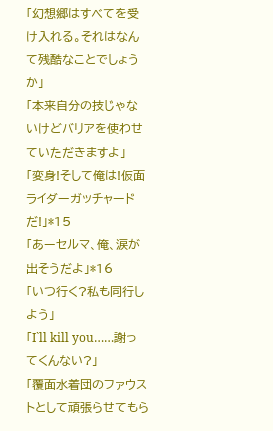「幻想郷はすべてを受け入れる。それはなんて残酷なことでしょうか」
「本来自分の技じゃないけどバリアを使わせていただきますよ」
「変身!そして俺は!仮面ライダーガッチャードだ!」*15
「あーセルマ、俺、涙が出そうだよ」*16
「いつ行く?私も同行しよう」
「I`ll kill you……謝ってくんない?」
「覆面水着団のファウストとして頑張らせてもら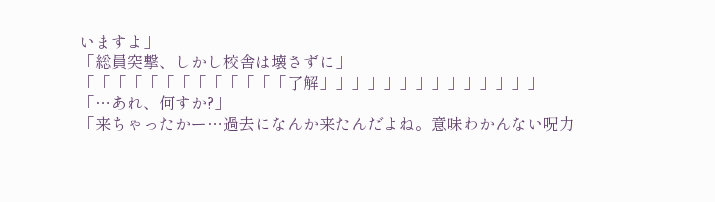いますよ」
「総員突撃、しかし校舎は壊さずに」
「「「「「「「「「「「「「了解」」」」」」」」」」」」」」
「…あれ、何すか?」
「来ちゃったかー…過去になんか来たんだよね。意味わかんない呪力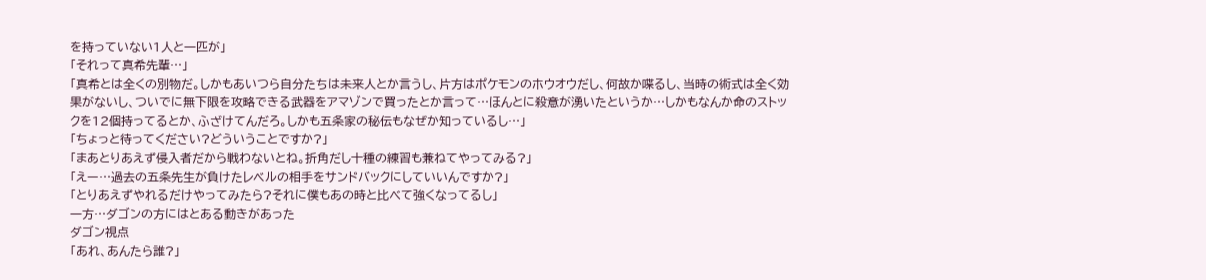を持っていない1人と一匹が」
「それって真希先輩…」
「真希とは全くの別物だ。しかもあいつら自分たちは未来人とか言うし、片方はポケモンのホウオウだし、何故か喋るし、当時の術式は全く効果がないし、ついでに無下限を攻略できる武器をアマゾンで買ったとか言って…ほんとに殺意が湧いたというか…しかもなんか命のストックを12個持ってるとか、ふざけてんだろ。しかも五条家の秘伝もなぜか知っているし…」
「ちょっと待ってください?どういうことですか?」
「まあとりあえず侵入者だから戦わないとね。折角だし十種の練習も兼ねてやってみる?」
「えー…過去の五条先生が負けたレベルの相手をサンドバックにしていいんですか?」
「とりあえずやれるだけやってみたら?それに僕もあの時と比べて強くなってるし」
一方…ダゴンの方にはとある動きがあった
ダゴン視点
「あれ、あんたら誰?」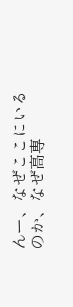んー、なぜここにいるのか、なぜ高専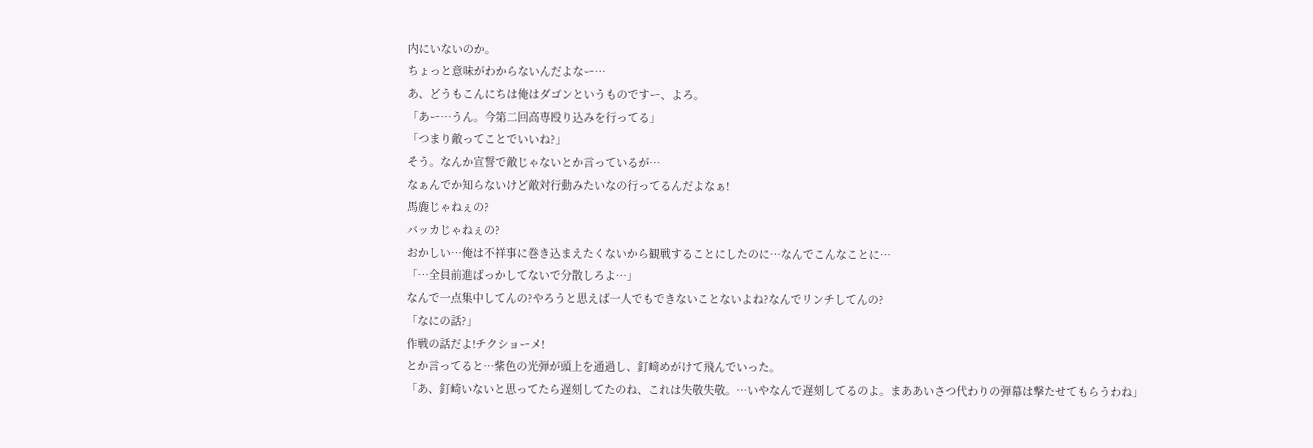内にいないのか。
ちょっと意味がわからないんだよなー…
あ、どうもこんにちは俺はダゴンというものですー、よろ。
「あー…うん。今第二回高専殴り込みを行ってる」
「つまり敵ってことでいいね?」
そう。なんか宣誓で敵じゃないとか言っているが…
なぁんでか知らないけど敵対行動みたいなの行ってるんだよなぁ!
馬鹿じゃねぇの?
バッカじゃねぇの?
おかしい…俺は不祥事に巻き込まえたくないから観戦することにしたのに…なんでこんなことに…
「…全員前進ばっかしてないで分散しろよ…」
なんで一点集中してんの?やろうと思えば一人でもできないことないよね?なんでリンチしてんの?
「なにの話?」
作戦の話だよ!チクショーメ!
とか言ってると…紫色の光弾が頭上を通過し、釘﨑めがけて飛んでいった。
「あ、釘崎いないと思ってたら遅刻してたのね、これは失敬失敬。…いやなんで遅刻してるのよ。まああいさつ代わりの弾幕は撃たせてもらうわね」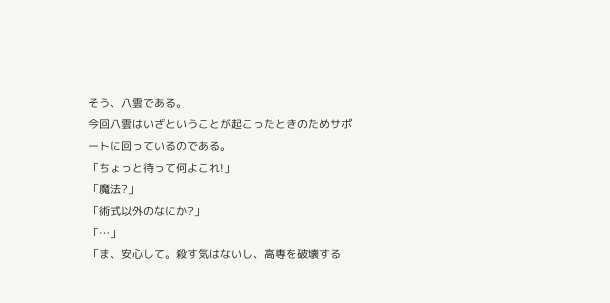そう、八雲である。
今回八雲はいざということが起こったときのためサポートに回っているのである。
「ちょっと待って何よこれ!」
「魔法?」
「術式以外のなにか?」
「…」
「ま、安心して。殺す気はないし、高専を破壊する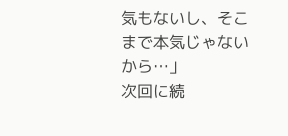気もないし、そこまで本気じゃないから…」
次回に続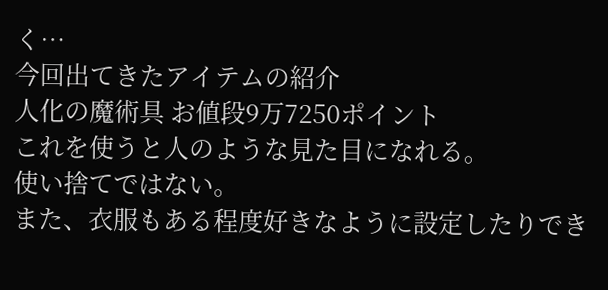く…
今回出てきたアイテムの紹介
人化の魔術具 お値段9万7250ポイント
これを使うと人のような見た目になれる。
使い捨てではない。
また、衣服もある程度好きなように設定したりでき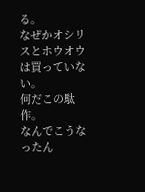る。
なぜかオシリスとホウオウは買っていない。
何だこの駄作。
なんでこうなったん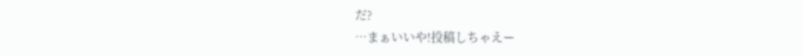だ?
…まぁいいや!投稿しちゃえー